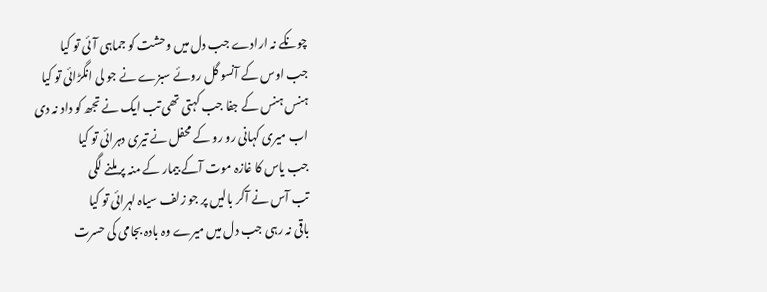چونکے نہ ارادے جب دل میں وحشت کو جماہی آئی تو کیا
جب اوس کے آنسو گل روئے سبزے نے جو لی انگڑائی تو کیا
ہنس ہنس کے جفا جب کہتی تھی تب ایک نے تجھ کو داد نہ دی
اب میری کہانی رو رو کے محفل نے تیری دہرائی تو کیا
جب یاس کا غازہ موت آکے بیمار کے منہ پر ملنے لگی
تب آس نے آکر بالیں پر جو زلف سیاہ لہرائی تو کیا
باقی نہ رہی جب دل میں میرے وہ بادہ بجامی کی حسرت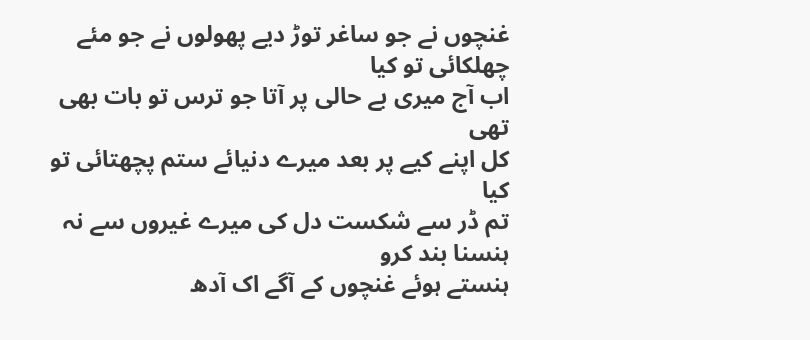غنچوں نے جو ساغر توڑ دیے پھولوں نے جو مئے چھلکائی تو کیا
اب آج میری بے حالی پر آتا جو ترس تو بات بھی تھی
کل اپنے کیے پر بعد میرے دنیائے ستم پچھتائی تو کیا
تم ڈر سے شکست دل کی میرے غیروں سے نہ ہنسنا بند کرو
ہنستے ہوئے غنچوں کے آگے اک آدھ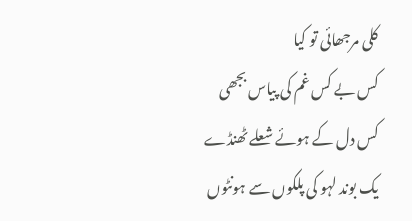کلی مرجھائی تو کیا
کس بے کس غم کی پیاس بجھی کس دل کے ہوئے شعلے ٹھنڈے
یک بوند لہو کی پلکوں سے ہونٹوں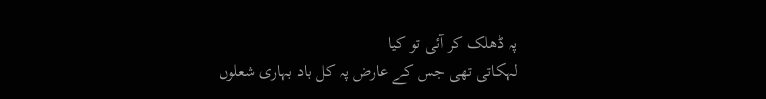پہ ڈھلک کر آئی تو کیا
لہکاتی تھی جس کے عارض پہ کل باد بہاری شعلوں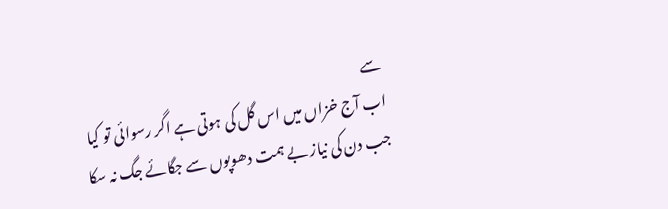سے
اب آج خزاں میں اس گل کی ہوتی ہے اگر رسوائی تو کیا
جب دن کی نیاز بے ہمت دھوپوں سے جگائے جگ نہ سکا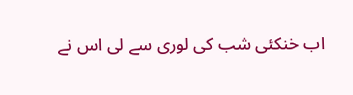اب خنکئی شب کی لوری سے لی اس نے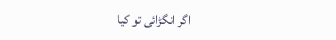اگر انگڑائی تو کیا